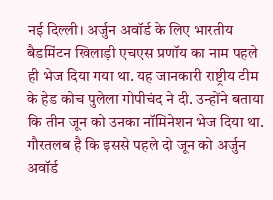नई दिल्ली। अर्जुन अवॉर्ड के लिए भारतीय बैडमिंटन खिलाड़ी एचएस प्रणॉय का नाम पहले ही भेज दिया गया था. यह जानकारी राष्ट्रीय टीम के हेड कोच पुलेला गोपीचंद ने दी. उन्होंने बताया कि तीन जून को उनका नॉमिनेशन भेज दिया था. गौरतलब है कि इससे पहले दो जून को अर्जुन अवॉर्ड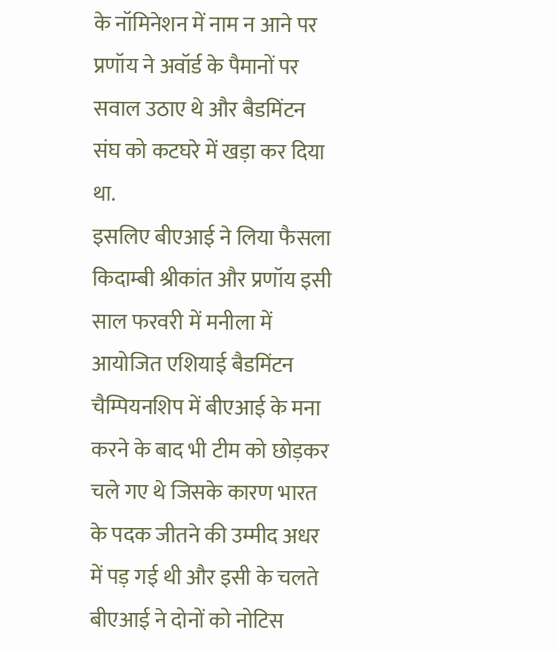के नॉमिनेशन में नाम न आने पर प्रणॉय ने अवॉर्ड के पैमानों पर सवाल उठाए थे और बैडमिंटन संघ को कटघरे में खड़ा कर दिया था.
इसलिए बीएआई ने लिया फैसला
किदाम्बी श्रीकांत और प्रणॉय इसी साल फरवरी में मनीला में आयोजित एशियाई बैडमिंटन चैम्पियनशिप में बीएआई के मना करने के बाद भी टीम को छोड़कर चले गए थे जिसके कारण भारत के पदक जीतने की उम्मीद अधर में पड़ गई थी और इसी के चलते बीएआई ने दोनों को नोटिस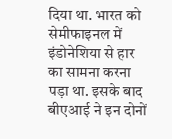दिया था. भारत को सेमीफाइनल में इंडोनेशिया से हार का सामना करना पड़ा था. इसके बाद बीएआई ने इन दोनों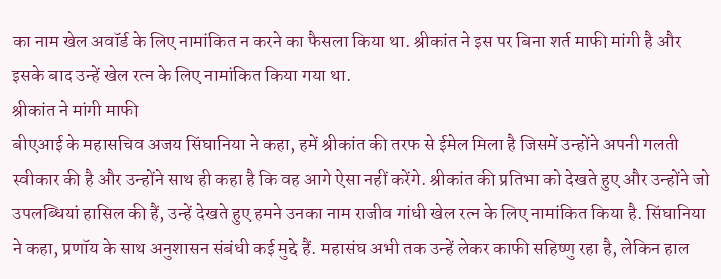का नाम खेल अवॉर्ड के लिए नामांकित न करने का फैसला किया था. श्रीकांत ने इस पर बिना शर्त माफी मांगी है और इसके बाद उन्हें खेल रत्न के लिए नामांकित किया गया था.
श्रीकांत ने मांगी माफी
बीएआई के महासचिव अजय सिंघानिया ने कहा, हमें श्रीकांत की तरफ से ईमेल मिला है जिसमें उन्होंने अपनी गलती स्वीकार की है और उन्होंने साथ ही कहा है कि वह आगे ऐसा नहीं करेंगे. श्रीकांत की प्रतिभा को देखते हुए और उन्होंने जो उपलब्धियां हासिल की हैं, उन्हें देखते हुए हमने उनका नाम राजीव गांधी खेल रत्न के लिए नामांकित किया है. सिंघानिया ने कहा, प्रणॉय के साथ अनुशासन संबंधी कई मुद्दे हैं. महासंघ अभी तक उन्हें लेकर काफी सहिष्णु रहा है, लेकिन हाल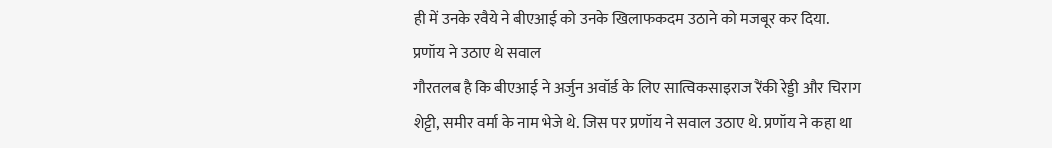ही में उनके रवैये ने बीएआई को उनके खिलाफकदम उठाने को मजबूर कर दिया.
प्रणॉय ने उठाए थे सवाल
गौरतलब है कि बीएआई ने अर्जुन अवॉर्ड के लिए सात्विकसाइराज रैंकी रेड्डी और चिराग शेट्टी, समीर वर्मा के नाम भेजे थे. जिस पर प्रणॉय ने सवाल उठाए थे. प्रणॉय ने कहा था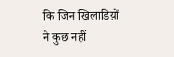कि जिन खिलाडिय़ों ने कुछ नहीं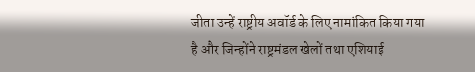जीता उन्हें राष्ट्रीय अवॉर्ड के लिए नामांकित किया गया है और जिन्होंने राष्ट्रमंडल खेलों तथा एशियाई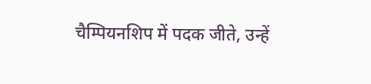चैम्पियनशिप में पदक जीते, उन्हें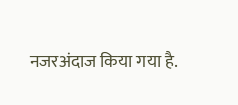नजरअंदाज किया गया है.